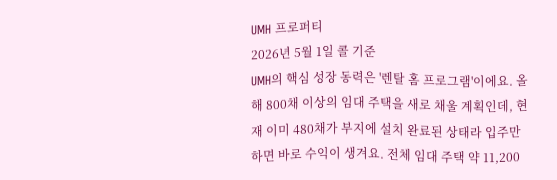UMH 프로퍼티
2026년 5월 1일 콜 기준
UMH의 핵심 성장 동력은 '렌탈 홈 프로그램'이에요. 올해 800채 이상의 임대 주택을 새로 채울 계획인데, 현재 이미 480채가 부지에 설치 완료된 상태라 입주만 하면 바로 수익이 생겨요. 전체 임대 주택 약 11,200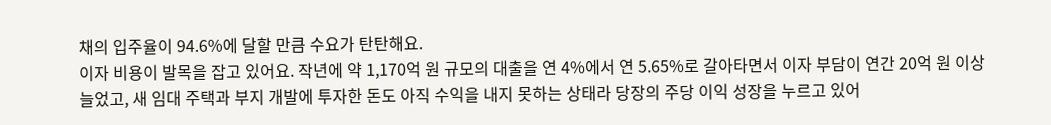채의 입주율이 94.6%에 달할 만큼 수요가 탄탄해요.
이자 비용이 발목을 잡고 있어요. 작년에 약 1,170억 원 규모의 대출을 연 4%에서 연 5.65%로 갈아타면서 이자 부담이 연간 20억 원 이상 늘었고, 새 임대 주택과 부지 개발에 투자한 돈도 아직 수익을 내지 못하는 상태라 당장의 주당 이익 성장을 누르고 있어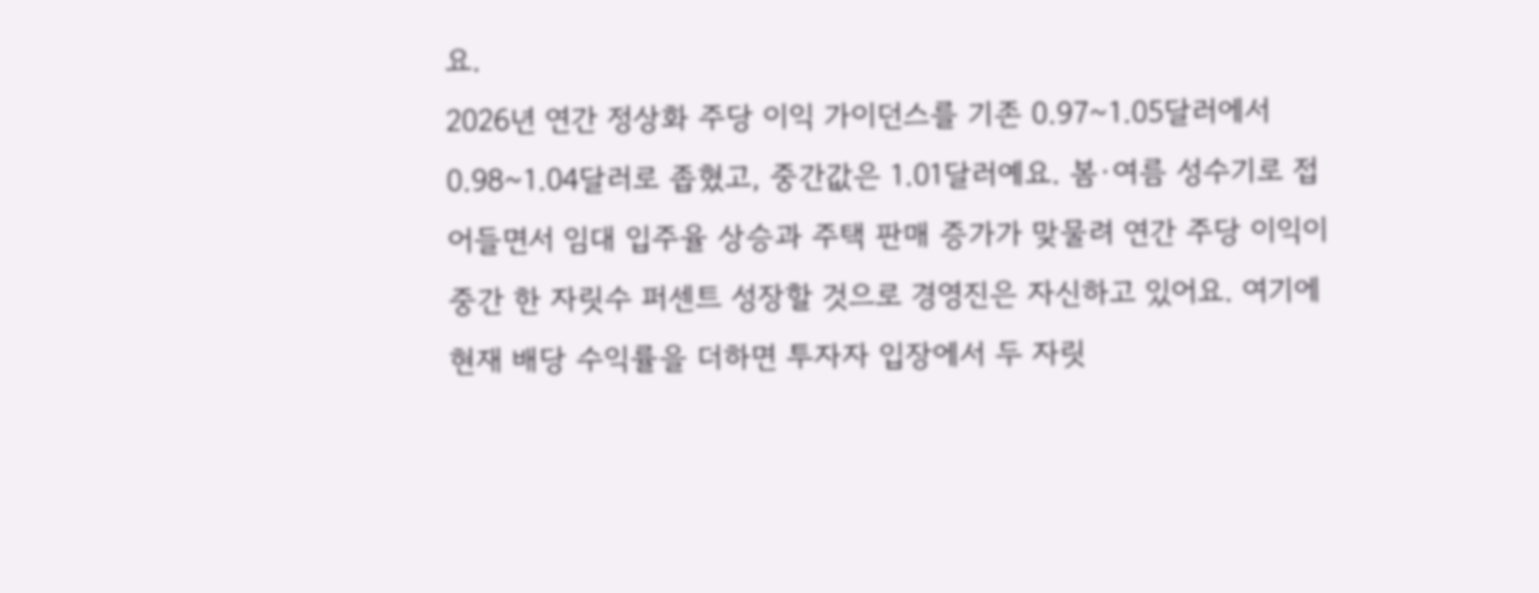요.
2026년 연간 정상화 주당 이익 가이던스를 기존 0.97~1.05달러에서 0.98~1.04달러로 좁혔고, 중간값은 1.01달러예요. 봄·여름 성수기로 접어들면서 임대 입주율 상승과 주택 판매 증가가 맞물려 연간 주당 이익이 중간 한 자릿수 퍼센트 성장할 것으로 경영진은 자신하고 있어요. 여기에 현재 배당 수익률을 더하면 투자자 입장에서 두 자릿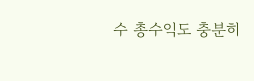수 총수익도 충분히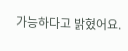가능하다고 밝혔어요.